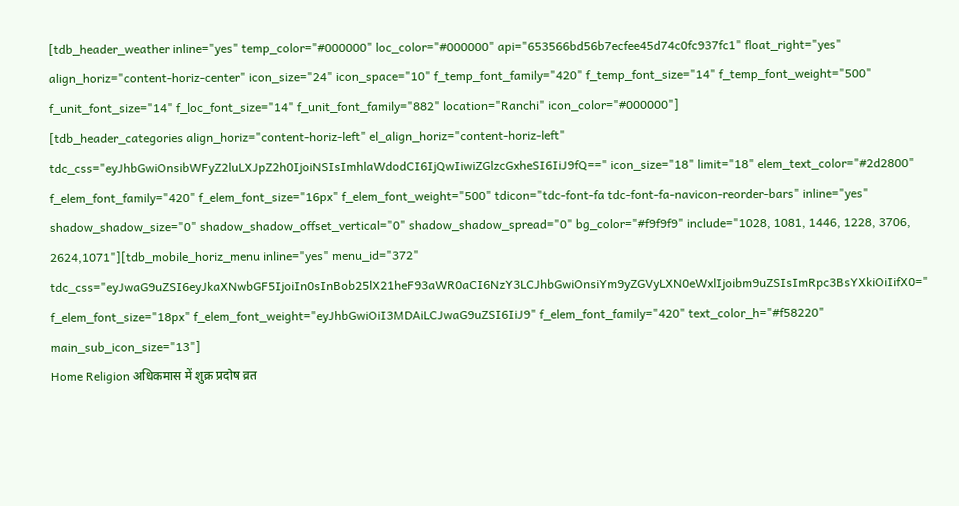[tdb_header_weather inline="yes" temp_color="#000000" loc_color="#000000" api="653566bd56b7ecfee45d74c0fc937fc1" float_right="yes" align_horiz="content-horiz-center" icon_size="24" icon_space="10" f_temp_font_family="420" f_temp_font_size="14" f_temp_font_weight="500" f_unit_font_size="14" f_loc_font_size="14" f_unit_font_family="882" location="Ranchi" icon_color="#000000"]
[tdb_header_categories align_horiz="content-horiz-left" el_align_horiz="content-horiz-left" tdc_css="eyJhbGwiOnsibWFyZ2luLXJpZ2h0IjoiNSIsImhlaWdodCI6IjQwIiwiZGlzcGxheSI6IiJ9fQ==" icon_size="18" limit="18" elem_text_color="#2d2800" f_elem_font_family="420" f_elem_font_size="16px" f_elem_font_weight="500" tdicon="tdc-font-fa tdc-font-fa-navicon-reorder-bars" inline="yes" shadow_shadow_size="0" shadow_shadow_offset_vertical="0" shadow_shadow_spread="0" bg_color="#f9f9f9" include="1028, 1081, 1446, 1228, 3706, 2624,1071"][tdb_mobile_horiz_menu inline="yes" menu_id="372" tdc_css="eyJwaG9uZSI6eyJkaXNwbGF5IjoiIn0sInBob25lX21heF93aWR0aCI6NzY3LCJhbGwiOnsiYm9yZGVyLXN0eWxlIjoibm9uZSIsImRpc3BsYXkiOiIifX0=" f_elem_font_size="18px" f_elem_font_weight="eyJhbGwiOiI3MDAiLCJwaG9uZSI6IiJ9" f_elem_font_family="420" text_color_h="#f58220" main_sub_icon_size="13"]
Home Religion अधिकमास में शुक्र प्रदोष व्रत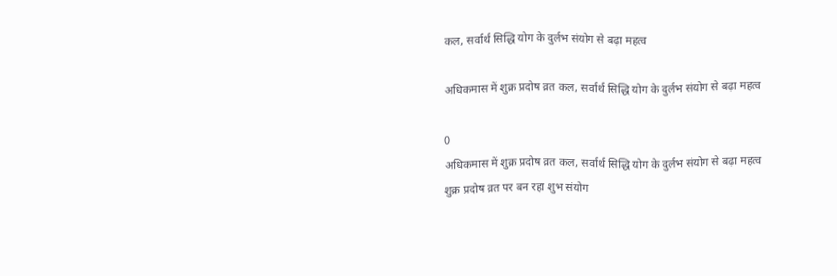कल, सर्वार्थ सिद्धि योग के दुर्लभ संयोग से बढ़ा महत्व

अधिकमास में शुक्र प्रदोष व्रत कल, सर्वार्थ सिद्धि योग के दुर्लभ संयोग से बढ़ा महत्व

0
अधिकमास में शुक्र प्रदोष व्रत कल, सर्वार्थ सिद्धि योग के दुर्लभ संयोग से बढ़ा महत्व
शुक्र प्रदोष व्रत पर बन रहा शुभ संयोग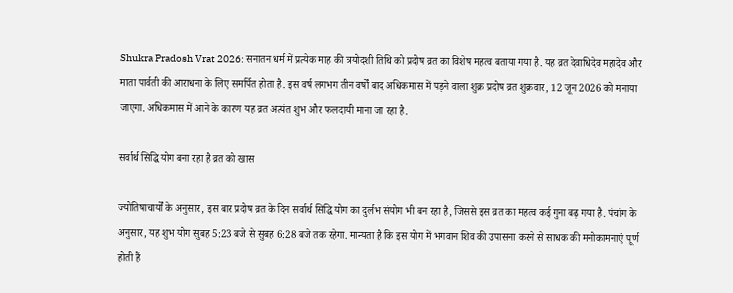Shukra Pradosh Vrat 2026: सनातन धर्म में प्रत्येक माह की त्रयोदशी तिथि को प्रदोष व्रत का विशेष महत्व बताया गया है. यह व्रत देवाधिदेव महादेव और माता पार्वती की आराधना के लिए समर्पित होता है. इस वर्ष लगभग तीन वर्षों बाद अधिकमास में पड़ने वाला शुक्र प्रदोष व्रत शुक्रवार, 12 जून 2026 को मनाया जाएगा. अधिकमास में आने के कारण यह व्रत अत्यंत शुभ और फलदायी माना जा रहा है.

सर्वार्थ सिद्धि योग बना रहा है व्रत को खास

ज्योतिषाचार्यों के अनुसार, इस बार प्रदोष व्रत के दिन सर्वार्थ सिद्धि योग का दुर्लभ संयोग भी बन रहा है, जिससे इस व्रत का महत्व कई गुना बढ़ गया है. पंचांग के अनुसार, यह शुभ योग सुबह 5:23 बजे से सुबह 6:28 बजे तक रहेगा. मान्यता है कि इस योग में भगवान शिव की उपासना करने से साधक की मनोकामनाएं पूर्ण होती हैं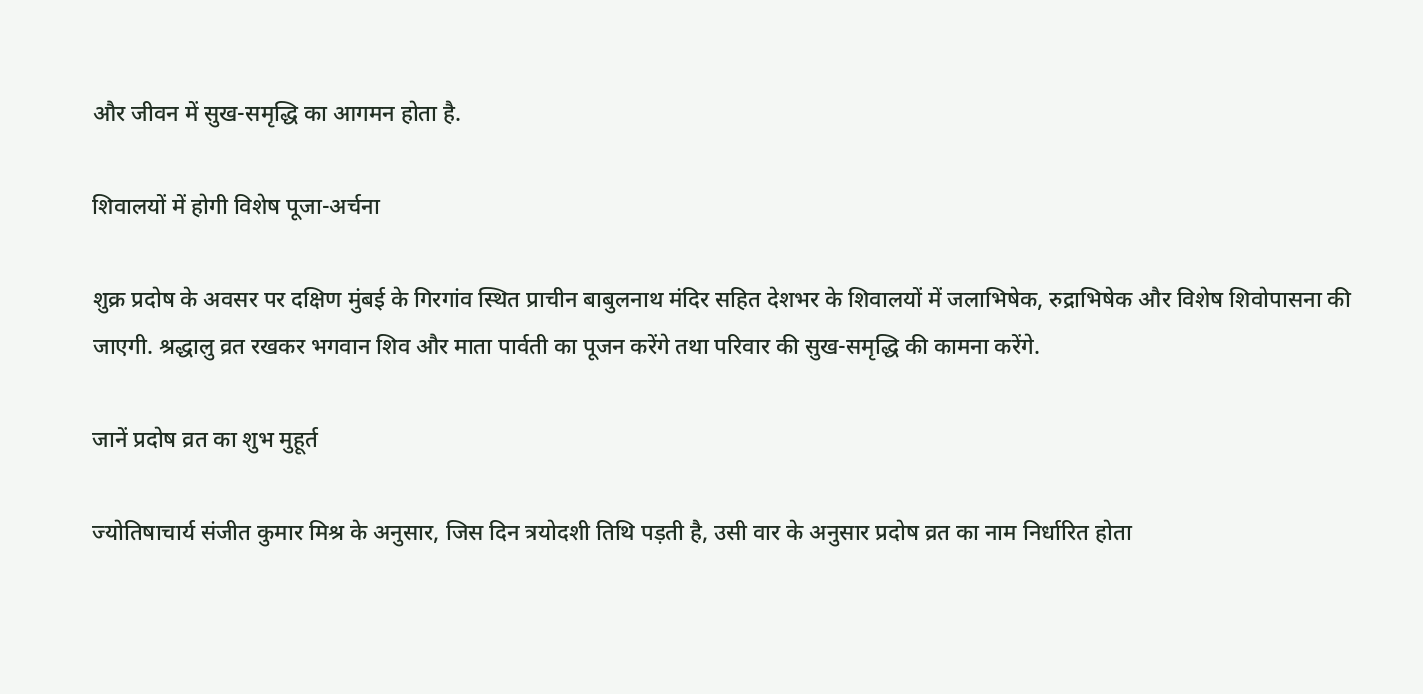और जीवन में सुख-समृद्धि का आगमन होता है.

शिवालयों में होगी विशेष पूजा-अर्चना

शुक्र प्रदोष के अवसर पर दक्षिण मुंबई के गिरगांव स्थित प्राचीन बाबुलनाथ मंदिर सहित देशभर के शिवालयों में जलाभिषेक, रुद्राभिषेक और विशेष शिवोपासना की जाएगी. श्रद्धालु व्रत रखकर भगवान शिव और माता पार्वती का पूजन करेंगे तथा परिवार की सुख-समृद्धि की कामना करेंगे.

जानें प्रदोष व्रत का शुभ मुहूर्त

ज्योतिषाचार्य संजीत कुमार मिश्र के अनुसार, जिस दिन त्रयोदशी तिथि पड़ती है, उसी वार के अनुसार प्रदोष व्रत का नाम निर्धारित होता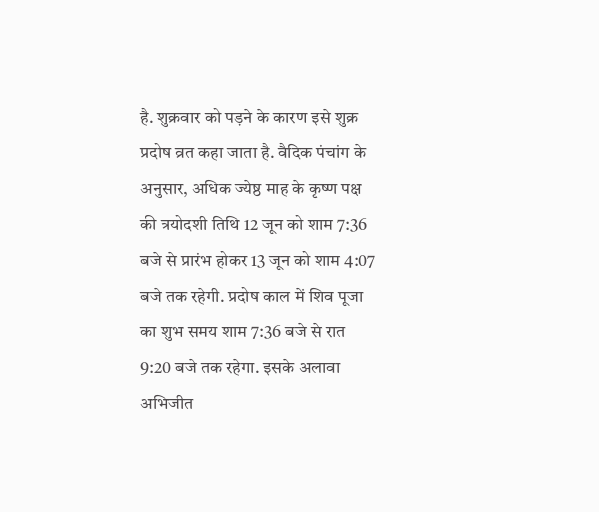है. शुक्रवार को पड़ने के कारण इसे शुक्र प्रदोष व्रत कहा जाता है. वैदिक पंचांग के अनुसार, अधिक ज्येष्ठ माह के कृष्ण पक्ष की त्रयोदशी तिथि 12 जून को शाम 7:36 बजे से प्रारंभ होकर 13 जून को शाम 4:07 बजे तक रहेगी. प्रदोष काल में शिव पूजा का शुभ समय शाम 7:36 बजे से रात 9:20 बजे तक रहेगा. इसके अलावा अभिजीत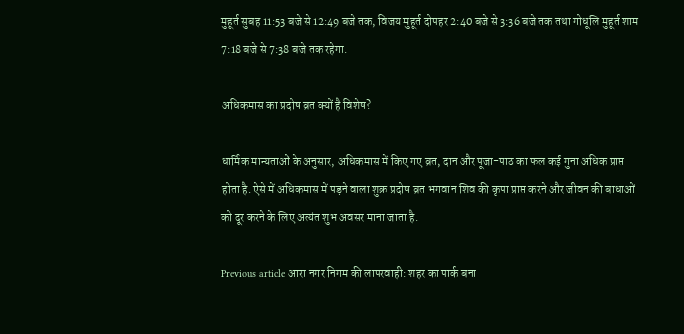मुहूर्त सुबह 11:53 बजे से 12:49 बजे तक, विजय मुहूर्त दोपहर 2:40 बजे से 3:36 बजे तक तथा गोधूलि मुहूर्त शाम 7:18 बजे से 7:38 बजे तक रहेगा.

अधिकमास का प्रदोष व्रत क्यों है विशेष?

धार्मिक मान्यताओं के अनुसार, अधिकमास में किए गए व्रत, दान और पूजा-पाठ का फल कई गुना अधिक प्राप्त होता है. ऐसे में अधिकमास में पड़ने वाला शुक्र प्रदोष व्रत भगवान शिव की कृपा प्राप्त करने और जीवन की बाधाओं को दूर करने के लिए अत्यंत शुभ अवसर माना जाता है.

Previous article आरा नगर निगम की लापरवाही: शहर का पार्क बना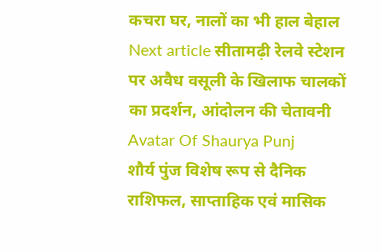कचरा घर, नालों का भी हाल बेहाल
Next article सीतामढ़ी रेलवे स्टेशन पर अवैध वसूली के खिलाफ चालकों का प्रदर्शन, आंदोलन की चेतावनी
Avatar Of Shaurya Punj
शौर्य पुंज विशेष रूप से दैनिक राशिफल, साप्ताहिक एवं मासिक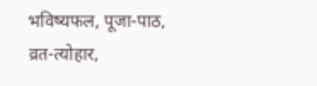भविष्यफल, पूजा-पाठ, व्रत-त्योहार,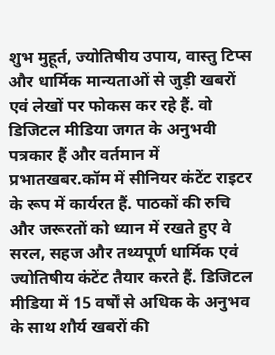शुभ मुहूर्त, ज्योतिषीय उपाय, वास्तु टिप्स और धार्मिक मान्यताओं से जुड़ी खबरों एवं लेखों पर फोकस कर रहे हैं. वो डिजिटल मीडिया जगत के अनुभवी पत्रकार हैं और वर्तमान में प्रभातखबर.कॉम में सीनियर कंटेंट राइटर के रूप में कार्यरत हैं. पाठकों की रुचि और जरूरतों को ध्यान में रखते हुए वे सरल, सहज और तथ्यपूर्ण धार्मिक एवं ज्योतिषीय कंटेंट तैयार करते हैं. डिजिटल मीडिया में 15 वर्षों से अधिक के अनुभव के साथ शौर्य खबरों की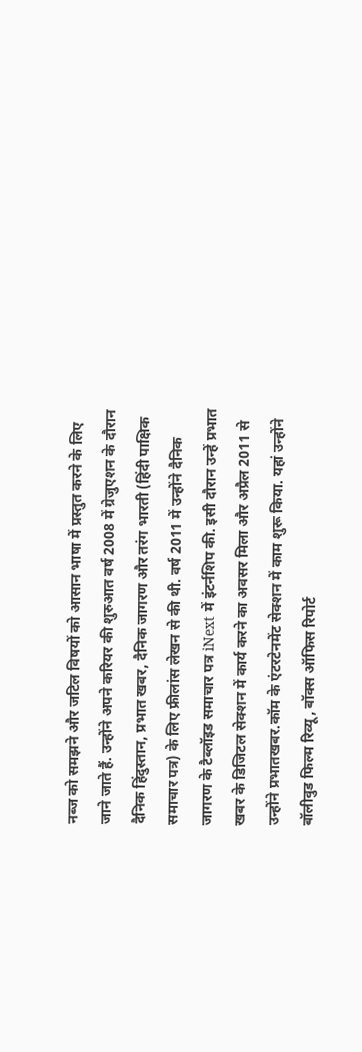नब्ज को समझने और जटिल विषयों को आसान भाषा में प्रस्तुत करने के लिए जाने जाते हैं. उन्होंने अपने करियर की शुरुआत वर्ष 2008 में ग्रेजुएशन के दौरान दैनिक हिंदुस्तान, प्रभात खबर, दैनिक जागरण और तरंग भारती (हिंदी पाक्षिक समाचार पत्र) के लिए फ्रीलांस लेखन से की थी. वर्ष 2011 में उन्होंने दैनिक जागरण के टैब्लॉइड समाचार पत्र iNext में इंटर्नशिप की. इसी दौरान उन्हें प्रभात खबर के डिजिटल सेक्शन में कार्य करने का अवसर मिला और अप्रैल 2011 से उन्होंने प्रभातखबर.कॉम के एंटरटेनमेंट सेक्शन में काम शुरू किया. यहां उन्होंने बॉलीवुड फिल्म रिव्यू, बॉक्स ऑफिस रिपोर्ट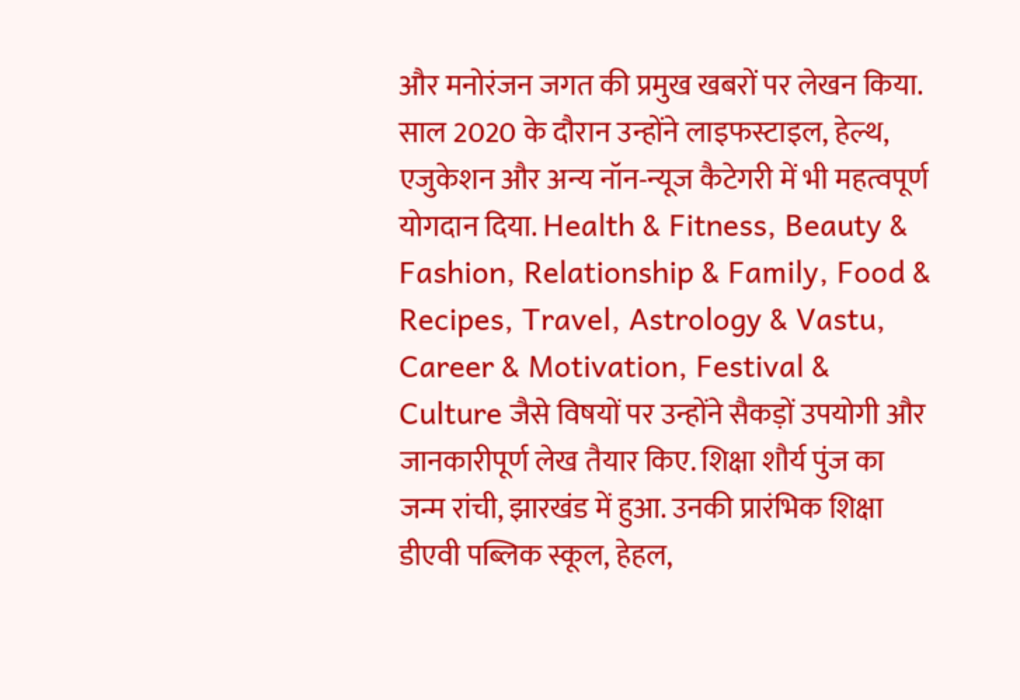और मनोरंजन जगत की प्रमुख खबरों पर लेखन किया. साल 2020 के दौरान उन्होंने लाइफस्टाइल, हेल्थ, एजुकेशन और अन्य नॉन-न्यूज कैटेगरी में भी महत्वपूर्ण योगदान दिया. Health & Fitness, Beauty & Fashion, Relationship & Family, Food & Recipes, Travel, Astrology & Vastu, Career & Motivation, Festival & Culture जैसे विषयों पर उन्होंने सैकड़ों उपयोगी और जानकारीपूर्ण लेख तैयार किए. शिक्षा शौर्य पुंज का जन्म रांची, झारखंड में हुआ. उनकी प्रारंभिक शिक्षा डीएवी पब्लिक स्कूल, हेहल,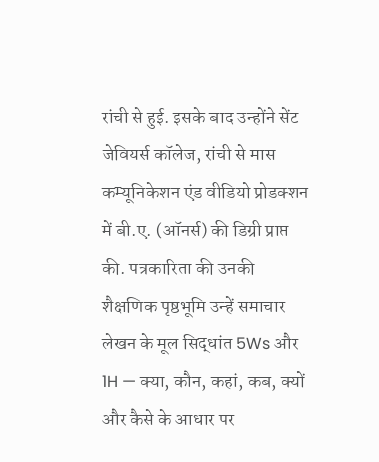रांची से हुई. इसके बाद उन्होंने सेंट जेवियर्स कॉलेज, रांची से मास कम्यूनिकेशन एंड वीडियो प्रोडक्शन में बी.ए. (ऑनर्स) की डिग्री प्राप्त की. पत्रकारिता की उनकी शैक्षणिक पृष्ठभूमि उन्हें समाचार लेखन के मूल सिद्धांत 5Ws और 1H — क्या, कौन, कहां, कब, क्यों और कैसे के आधार पर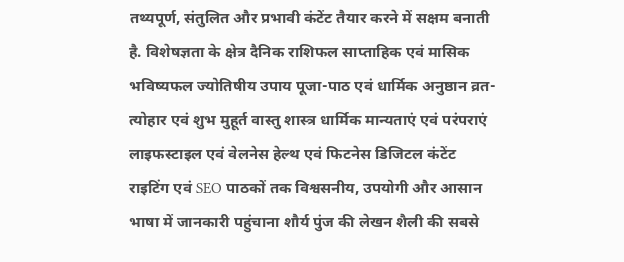तथ्यपूर्ण, संतुलित और प्रभावी कंटेंट तैयार करने में सक्षम बनाती है. विशेषज्ञता के क्षेत्र दैनिक राशिफल साप्ताहिक एवं मासिक भविष्यफल ज्योतिषीय उपाय पूजा-पाठ एवं धार्मिक अनुष्ठान व्रत-त्योहार एवं शुभ मुहूर्त वास्तु शास्त्र धार्मिक मान्यताएं एवं परंपराएं लाइफस्टाइल एवं वेलनेस हेल्थ एवं फिटनेस डिजिटल कंटेंट राइटिंग एवं SEO पाठकों तक विश्वसनीय, उपयोगी और आसान भाषा में जानकारी पहुंचाना शौर्य पुंज की लेखन शैली की सबसे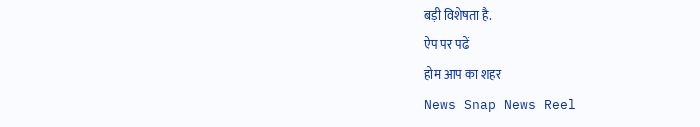बड़ी विशेषता है.
ऐप पर पढें
होम आप का शहर
News Snap News Reel